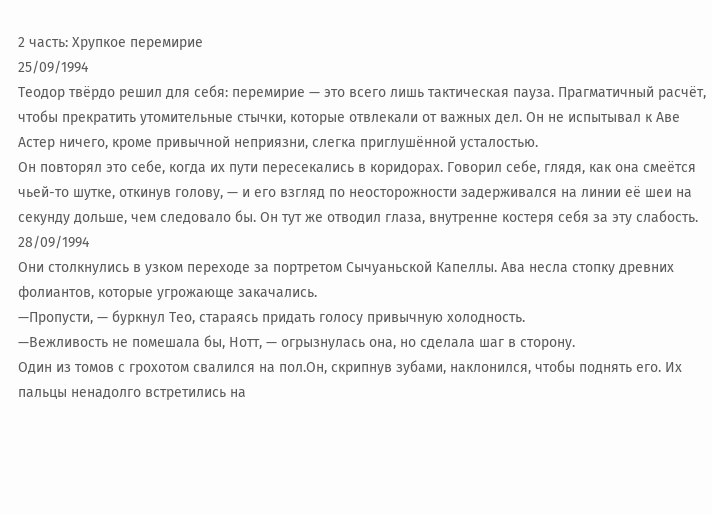2 часть: Хрупкое перемирие
25/09/1994
Теодор твёрдо решил для себя: перемирие — это всего лишь тактическая пауза. Прагматичный расчёт, чтобы прекратить утомительные стычки, которые отвлекали от важных дел. Он не испытывал к Аве Астер ничего, кроме привычной неприязни, слегка приглушённой усталостью.
Он повторял это себе, когда их пути пересекались в коридорах. Говорил себе, глядя, как она смеётся чьей-то шутке, откинув голову, — и его взгляд по неосторожности задерживался на линии её шеи на секунду дольше, чем следовало бы. Он тут же отводил глаза, внутренне костеря себя за эту слабость.
28/09/1994
Они столкнулись в узком переходе за портретом Сычуаньской Капеллы. Ава несла стопку древних фолиантов, которые угрожающе закачались.
—Пропусти, — буркнул Тео, стараясь придать голосу привычную холодность.
—Вежливость не помешала бы, Нотт, — огрызнулась она, но сделала шаг в сторону.
Один из томов с грохотом свалился на пол.Он, скрипнув зубами, наклонился, чтобы поднять его. Их пальцы ненадолго встретились на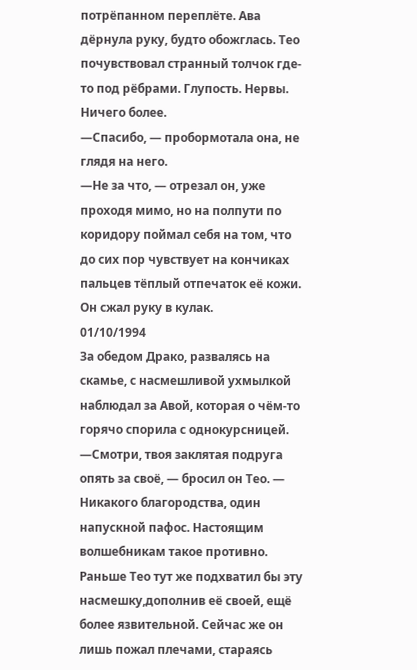потрёпанном переплёте. Ава дёрнула руку, будто обожглась. Тео почувствовал странный толчок где-то под рёбрами. Глупость. Нервы. Ничего более.
—Спасибо, — пробормотала она, не глядя на него.
—Не за что, — отрезал он, уже проходя мимо, но на полпути по коридору поймал себя на том, что до сих пор чувствует на кончиках пальцев тёплый отпечаток её кожи. Он сжал руку в кулак.
01/10/1994
За обедом Драко, развалясь на скамье, с насмешливой ухмылкой наблюдал за Авой, которая о чём-то горячо спорила с однокурсницей.
—Смотри, твоя заклятая подруга опять за своё, — бросил он Тео. — Никакого благородства, один напускной пафос. Настоящим волшебникам такое противно.
Раньше Тео тут же подхватил бы эту насмешку,дополнив её своей, ещё более язвительной. Сейчас же он лишь пожал плечами, стараясь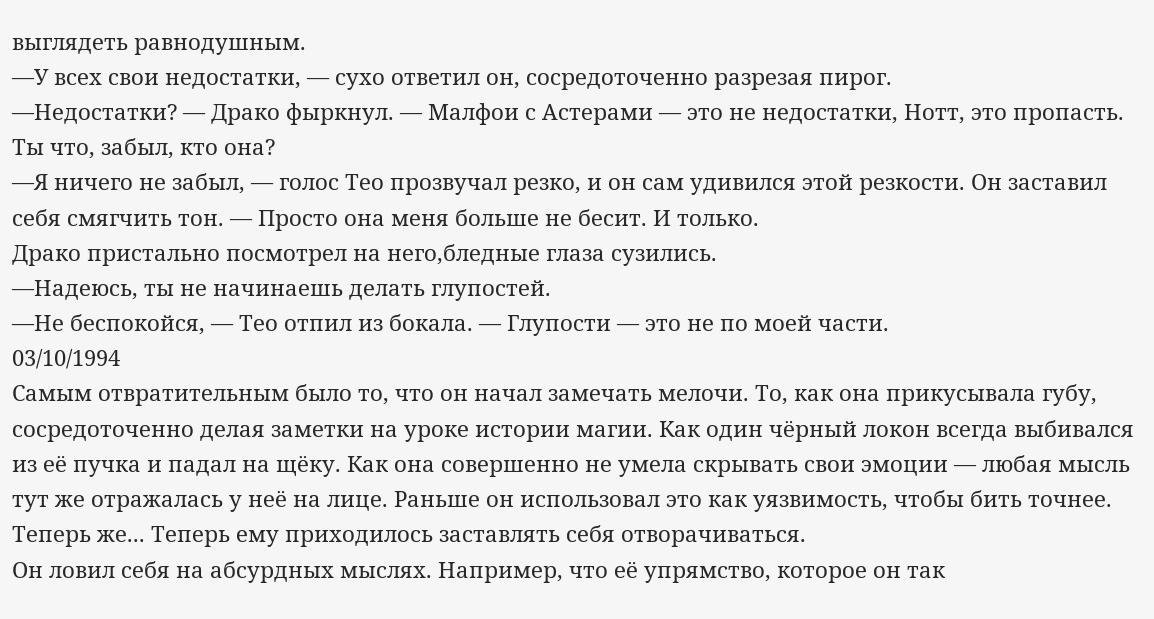выглядеть равнодушным.
—У всех свои недостатки, — сухо ответил он, сосредоточенно разрезая пирог.
—Недостатки? — Драко фыркнул. — Малфои с Астерами — это не недостатки, Нотт, это пропасть. Ты что, забыл, кто она?
—Я ничего не забыл, — голос Тео прозвучал резко, и он сам удивился этой резкости. Он заставил себя смягчить тон. — Просто она меня больше не бесит. И только.
Драко пристально посмотрел на него,бледные глаза сузились.
—Надеюсь, ты не начинаешь делать глупостей.
—Не беспокойся, — Тео отпил из бокала. — Глупости — это не по моей части.
03/10/1994
Самым отвратительным было то, что он начал замечать мелочи. То, как она прикусывала губу, сосредоточенно делая заметки на уроке истории магии. Как один чёрный локон всегда выбивался из её пучка и падал на щёку. Как она совершенно не умела скрывать свои эмоции — любая мысль тут же отражалась у неё на лице. Раньше он использовал это как уязвимость, чтобы бить точнее. Теперь же... Теперь ему приходилось заставлять себя отворачиваться.
Он ловил себя на абсурдных мыслях. Например, что её упрямство, которое он так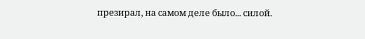презирал, на самом деле было... силой.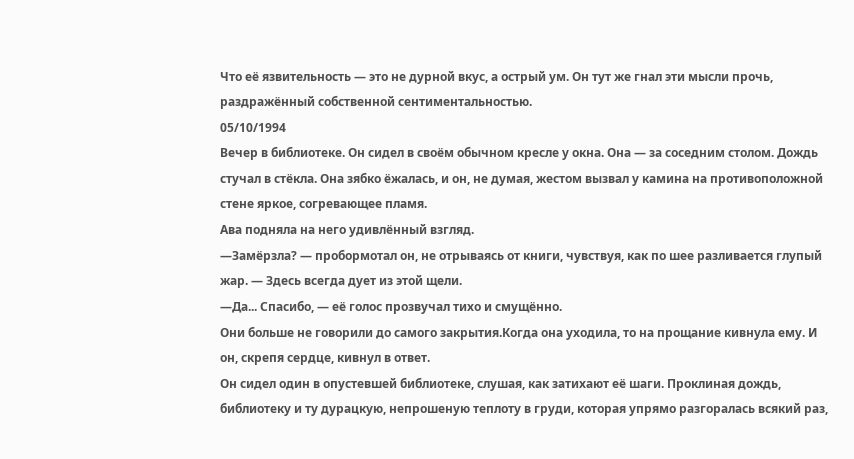Что её язвительность — это не дурной вкус, а острый ум. Он тут же гнал эти мысли прочь, раздражённый собственной сентиментальностью.
05/10/1994
Вечер в библиотеке. Он сидел в своём обычном кресле у окна. Она — за соседним столом. Дождь стучал в стёкла. Она зябко ёжалась, и он, не думая, жестом вызвал у камина на противоположной стене яркое, согревающее пламя.
Ава подняла на него удивлённый взгляд.
—Замёрзла? — пробормотал он, не отрываясь от книги, чувствуя, как по шее разливается глупый жар. — Здесь всегда дует из этой щели.
—Да... Спасибо, — её голос прозвучал тихо и смущённо.
Они больше не говорили до самого закрытия.Когда она уходила, то на прощание кивнула ему. И он, скрепя сердце, кивнул в ответ.
Он сидел один в опустевшей библиотеке, слушая, как затихают её шаги. Проклиная дождь, библиотеку и ту дурацкую, непрошеную теплоту в груди, которая упрямо разгоралась всякий раз,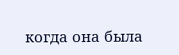когда она была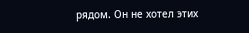рядом. Он не хотел этих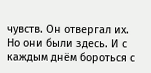чувств. Он отвергал их. Но они были здесь. И с каждым днём бороться с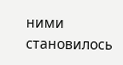ними становилось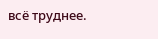всё труднее.